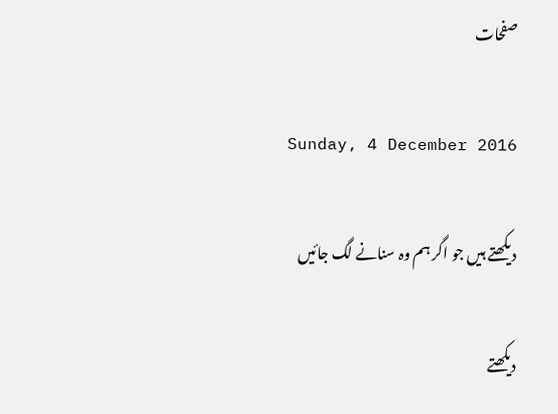صفحات

Sunday, 4 December 2016

دیکھتے ہیں جو اگر ہم وہ سنانے لگ جائیں

دیکھتے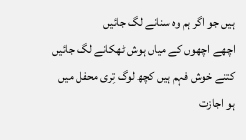ہیں جو اگر ہم وہ سنانے لگ جائیں
اچھے اچھوں کے میاں ہوش ٹھکانے لگ جائیں
کتنے خوش فہم ہیں کچھ لوگ تِری محفل میں
ہو اجازت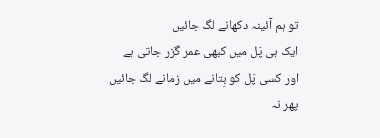تو ہم آئینہ دکھانے لگ جائیں
ایک ہی پَل میں کبھی عمر گزر جاتی ہے
اور کسی پَل کو بِتانے میں زمانے لگ جائیں
پھر نہ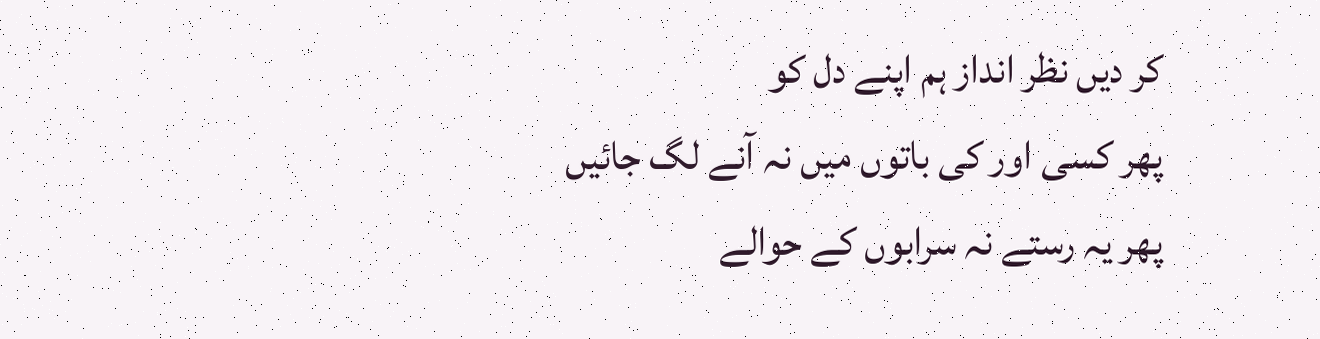کر دیں نظر انداز ہم اپنے دل کو
پھر کسی اور کی باتوں میں نہ آنے لگ جائیں
پھر یہ رستے نہ سرابوں کے حوالے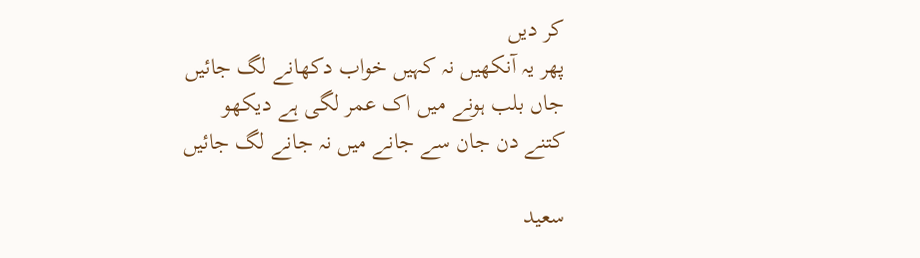کر دیں
پھر یہ آنکھیں نہ کہیں خواب دکھانے لگ جائیں
جاں بلب ہونے میں اک عمر لگی ہے دیکھو
کتنے دن جان سے جانے میں نہ جانے لگ جائیں

سعید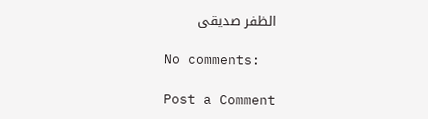الظفر صدیقی

No comments:

Post a Comment